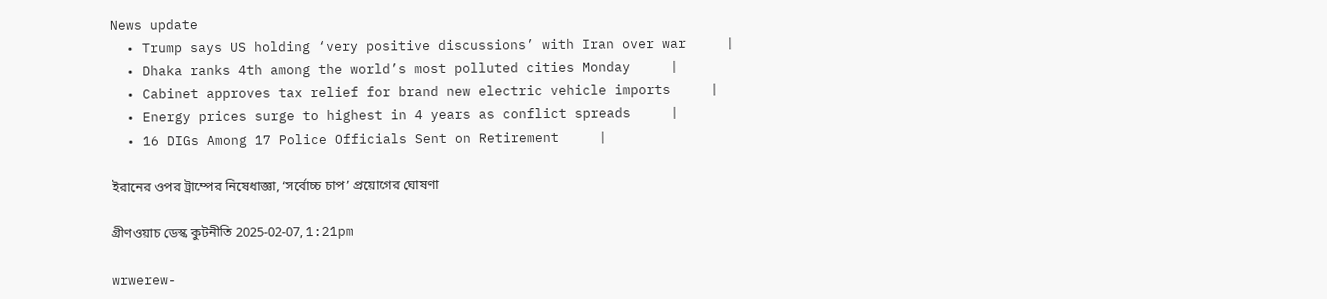News update
  • Trump says US holding ‘very positive discussions’ with Iran over war     |
  • Dhaka ranks 4th among the world’s most polluted cities Monday     |
  • Cabinet approves tax relief for brand new electric vehicle imports     |
  • Energy prices surge to highest in 4 years as conflict spreads     |
  • 16 DIGs Among 17 Police Officials Sent on Retirement     |

ইরানের ওপর ট্রাম্পের নিষেধাজ্ঞা, ‘সর্বোচ্চ চাপ’ প্রয়োগের ঘোষণা

গ্রীণওয়াচ ডেস্ক কুটনীতি 2025-02-07, 1:21pm

wrwerew-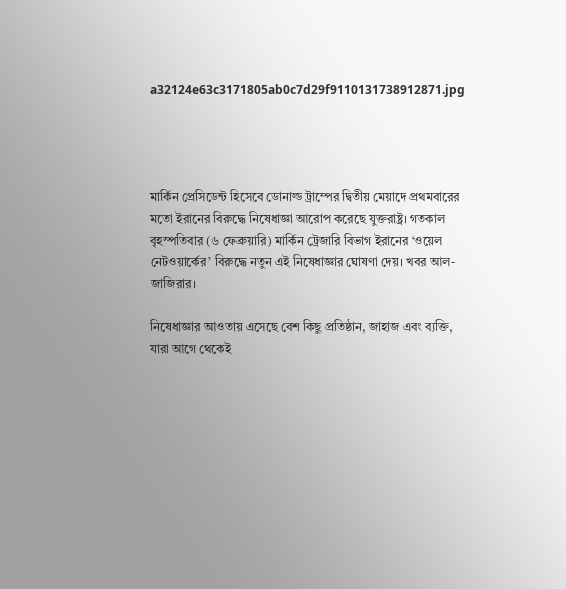a32124e63c3171805ab0c7d29f9110131738912871.jpg




মার্কিন প্রেসিডেন্ট হিসেবে ডোনাল্ড ট্রাম্পের দ্বিতীয় মেয়াদে প্রথমবারের মতো ইরানের বিরুদ্ধে নিষেধাজ্ঞা আরোপ করেছে যুক্তরাষ্ট্র। গতকাল বৃহস্পতিবার (৬ ফেব্রুয়ারি) মার্কিন ট্রেজারি বিভাগ ইরানের ‘ওয়েল নেটওয়ার্কের’ বিরুদ্ধে নতুন এই নিষেধাজ্ঞার ঘোষণা দেয়। খবর আল-জাজিরার।

নিষেধাজ্ঞার আওতায় এসেছে বেশ কিছু প্রতিষ্ঠান, জাহাজ এবং ব্যক্তি, যারা আগে থেকেই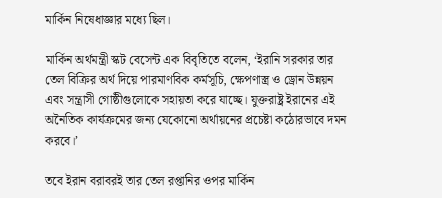মার্কিন নিষেধাজ্ঞার মধ্যে ছিল।

মার্কিন অর্থমন্ত্রী স্কট বেসেন্ট এক বিবৃতিতে বলেন, ‘ইরানি সরকার তার তেল বিক্রির অর্থ দিয়ে পারমাণবিক কর্মসূচি, ক্ষেপণাস্ত্র ও ড্রোন উন্নয়ন এবং সন্ত্রাসী গোষ্ঠীগুলোকে সহায়তা করে যাচ্ছে। যুক্তরাষ্ট্র ইরানের এই অনৈতিক কার্যক্রমের জন্য যেকোনো অর্থায়নের প্রচেষ্টা কঠোরভাবে দমন করবে।’

তবে ইরান বরাবরই তার তেল রপ্তানির ওপর মার্কিন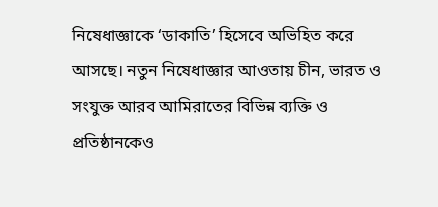নিষেধাজ্ঞাকে ‘ডাকাতি’ হিসেবে অভিহিত করে আসছে। নতুন নিষেধাজ্ঞার আওতায় চীন, ভারত ও সংযুক্ত আরব আমিরাতের বিভিন্ন ব্যক্তি ও প্রতিষ্ঠানকেও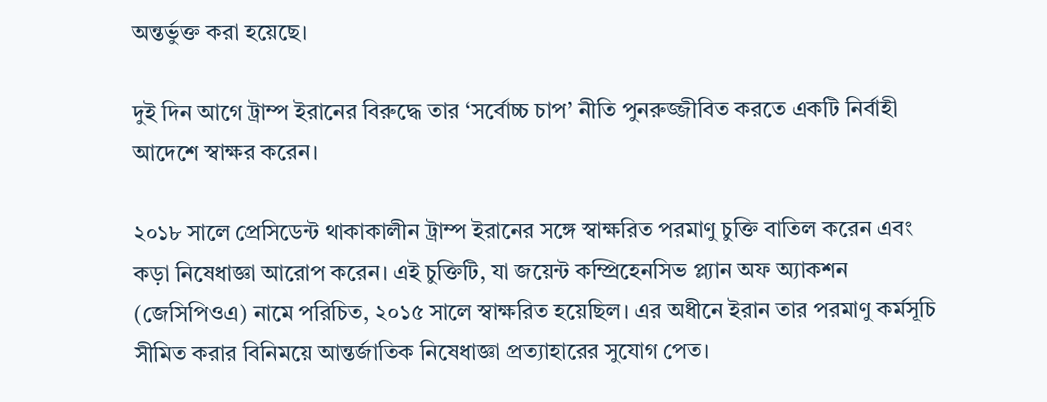অন্তর্ভুক্ত করা হয়েছে।

দুই দিন আগে ট্রাম্প ইরানের বিরুদ্ধে তার ‘সর্বোচ্চ চাপ’ নীতি পুনরুজ্জীবিত করতে একটি নির্বাহী আদেশে স্বাক্ষর করেন।

২০১৮ সালে প্রেসিডেন্ট থাকাকালীন ট্রাম্প ইরানের সঙ্গে স্বাক্ষরিত পরমাণু চুক্তি বাতিল করেন এবং কড়া নিষেধাজ্ঞা আরোপ করেন। এই চুক্তিটি, যা জয়েন্ট কম্প্রিহেনসিভ প্ল্যান অফ অ্যাকশন (জেসিপিওএ) নামে পরিচিত, ২০১৫ সালে স্বাক্ষরিত হয়েছিল। এর অধীনে ইরান তার পরমাণু কর্মসূচি সীমিত করার বিনিময়ে আন্তর্জাতিক নিষেধাজ্ঞা প্রত্যাহারের সুযোগ পেত।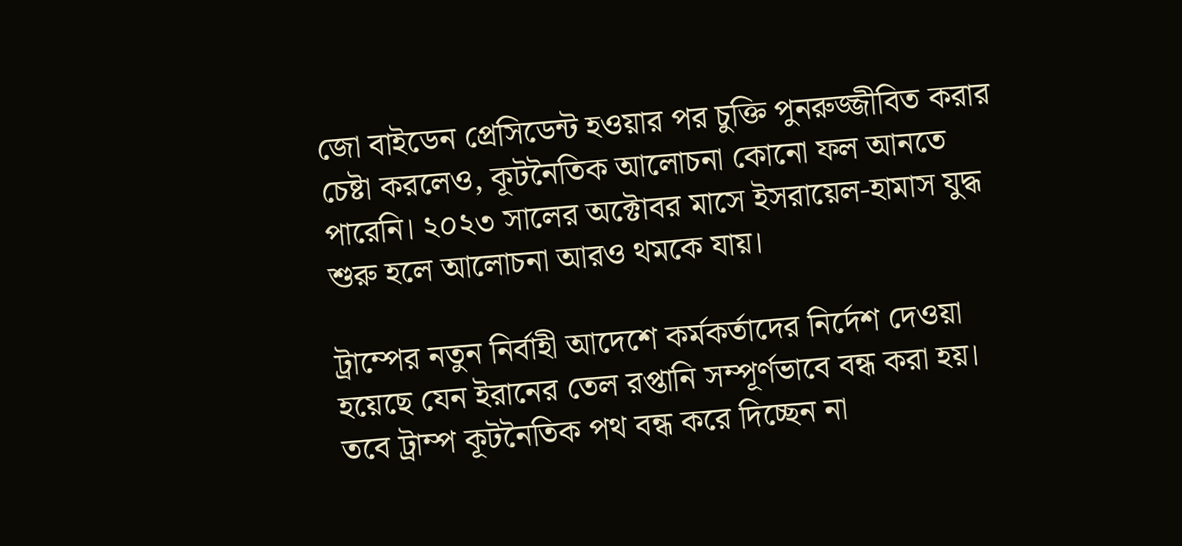জো বাইডেন প্রেসিডেন্ট হওয়ার পর চুক্তি পুনরুজ্জীবিত করার চেষ্টা করলেও, কূটনৈতিক আলোচনা কোনো ফল আনতে পারেনি। ২০২৩ সালের অক্টোবর মাসে ইসরায়েল-হামাস যুদ্ধ শুরু হলে আলোচনা আরও থমকে যায়।

ট্রাম্পের নতুন নির্বাহী আদেশে কর্মকর্তাদের নির্দেশ দেওয়া হয়েছে যেন ইরানের তেল রপ্তানি সম্পূর্ণভাবে বন্ধ করা হয়। তবে ট্রাম্প কূটনৈতিক পথ বন্ধ করে দিচ্ছেন না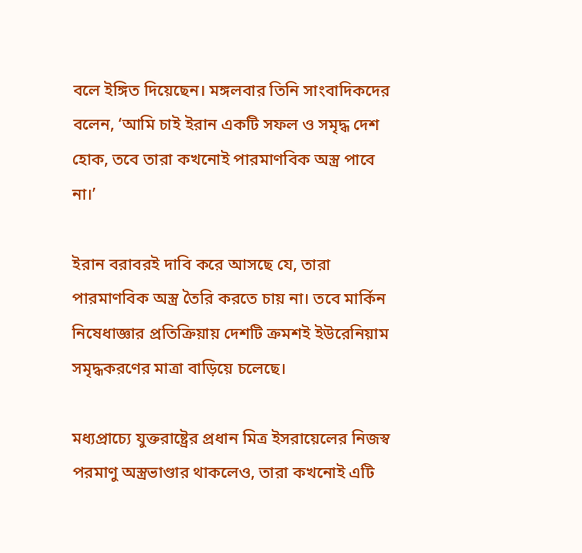বলে ইঙ্গিত দিয়েছেন। মঙ্গলবার তিনি সাংবাদিকদের বলেন, ‘আমি চাই ইরান একটি সফল ও সমৃদ্ধ দেশ হোক, তবে তারা কখনোই পারমাণবিক অস্ত্র পাবে না।’

ইরান বরাবরই দাবি করে আসছে যে, তারা পারমাণবিক অস্ত্র তৈরি করতে চায় না। তবে মার্কিন নিষেধাজ্ঞার প্রতিক্রিয়ায় দেশটি ক্রমশই ইউরেনিয়াম সমৃদ্ধকরণের মাত্রা বাড়িয়ে চলেছে।

মধ্যপ্রাচ্যে যুক্তরাষ্ট্রের প্রধান মিত্র ইসরায়েলের নিজস্ব পরমাণু অস্ত্রভাণ্ডার থাকলেও, তারা কখনোই এটি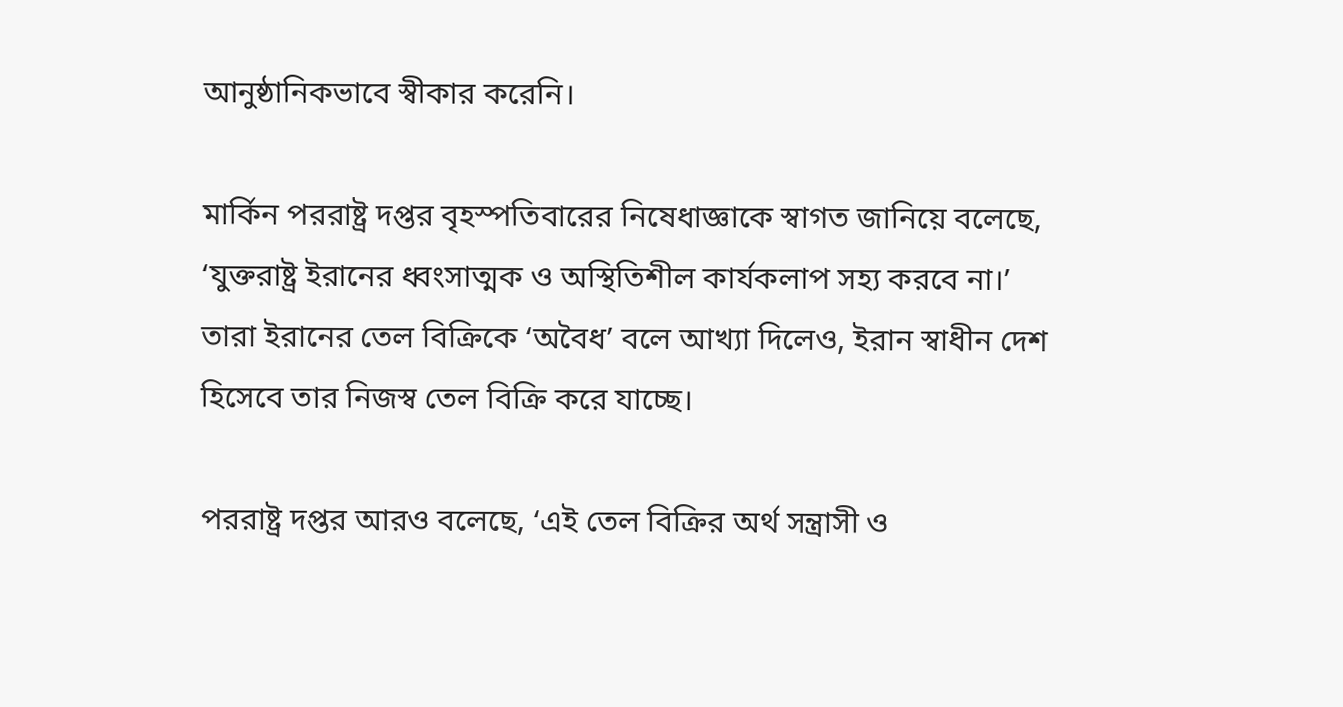আনুষ্ঠানিকভাবে স্বীকার করেনি।

মার্কিন পররাষ্ট্র দপ্তর বৃহস্পতিবারের নিষেধাজ্ঞাকে স্বাগত জানিয়ে বলেছে, ‘যুক্তরাষ্ট্র ইরানের ধ্বংসাত্মক ও অস্থিতিশীল কার্যকলাপ সহ্য করবে না।’ তারা ইরানের তেল বিক্রিকে ‘অবৈধ’ বলে আখ্যা দিলেও, ইরান স্বাধীন দেশ হিসেবে তার নিজস্ব তেল বিক্রি করে যাচ্ছে।

পররাষ্ট্র দপ্তর আরও বলেছে, ‘এই তেল বিক্রির অর্থ সন্ত্রাসী ও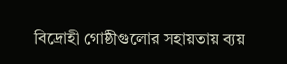বিদ্রোহী গোষ্ঠীগুলোর সহায়তায় ব্যয়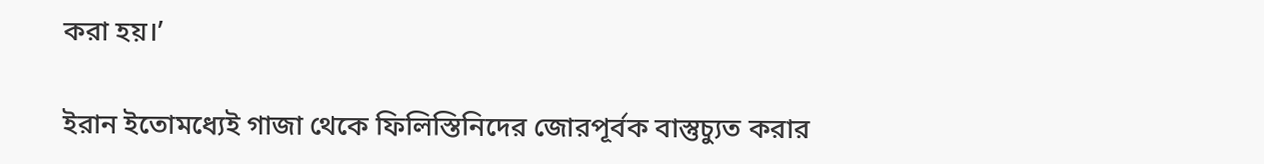করা হয়।’

ইরান ইতোমধ্যেই গাজা থেকে ফিলিস্তিনিদের জোরপূর্বক বাস্তুচ্যুত করার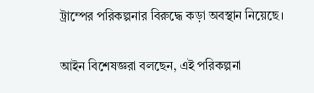ট্রাম্পের পরিকল্পনার বিরুদ্ধে কড়া অবস্থান নিয়েছে।

আইন বিশেষজ্ঞরা বলছেন, এই পরিকল্পনা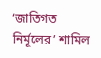‘জাতিগত নির্মূলের’ শামিল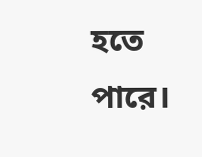হতে পারে।